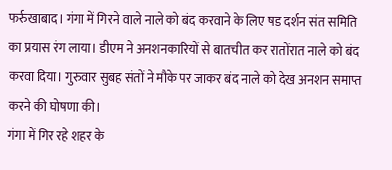फर्रुखाबाद। गंगा में गिरने वाले नाले को बंद करवाने के लिए षड दर्शन संत समिति का प्रयास रंग लाया। डीएम ने अनशनकारियों से बातचीत कर रातोंरात नाले को बंद करवा दिया। गुरुवार सुबह संतों ने मौके पर जाकर बंद नाले को देख अनशन समाप्त करने की घोषणा की।
गंगा में गिर रहे शहर के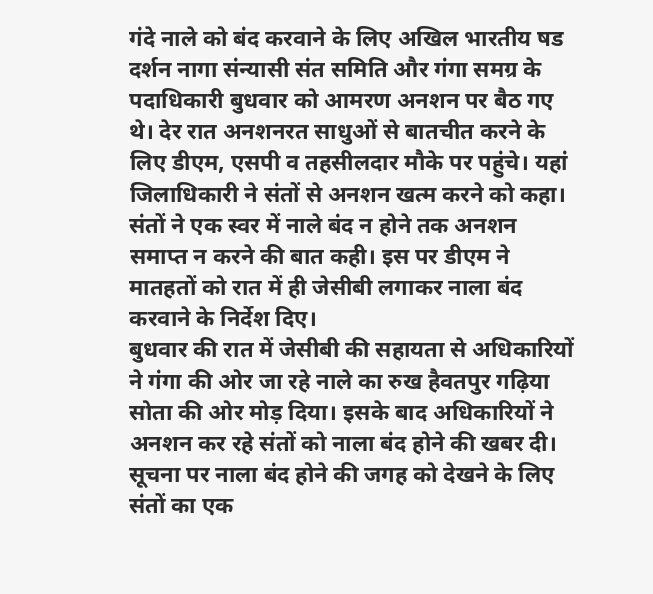गंदे नाले को बंद करवाने के लिए अखिल भारतीय षड दर्शन नागा संन्यासी संत समिति और गंगा समग्र के पदाधिकारी बुधवार को आमरण अनशन पर बैठ गए थे। देर रात अनशनरत साधुओं से बातचीत करने के लिए डीएम, एसपी व तहसीलदार मौके पर पहुंचे। यहां जिलाधिकारी ने संतों से अनशन खत्म करने को कहा। संतों ने एक स्वर में नाले बंद न होने तक अनशन समाप्त न करने की बात कही। इस पर डीएम ने मातहतों को रात में ही जेसीबी लगाकर नाला बंद करवाने के निर्देश दिए।
बुधवार की रात में जेसीबी की सहायता से अधिकारियों ने गंगा की ओर जा रहे नाले का रुख हैवतपुर गढ़िया सोता की ओर मोड़ दिया। इसके बाद अधिकारियों ने अनशन कर रहे संतों को नाला बंद होने की खबर दी। सूचना पर नाला बंद होने की जगह को देखने के लिए संतों का एक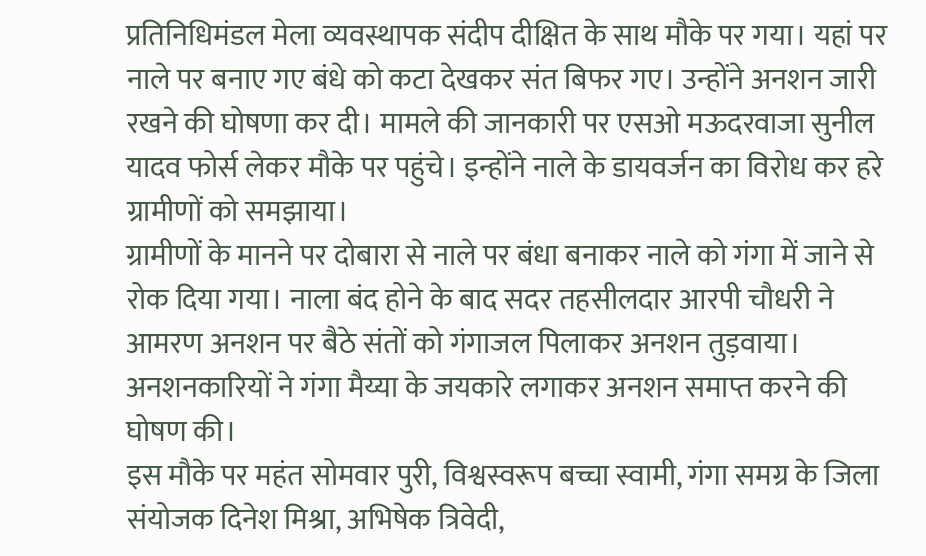प्रतिनिधिमंडल मेला व्यवस्थापक संदीप दीक्षित के साथ मौके पर गया। यहां पर नाले पर बनाए गए बंधे को कटा देखकर संत बिफर गए। उन्होंने अनशन जारी रखने की घोषणा कर दी। मामले की जानकारी पर एसओ मऊदरवाजा सुनील यादव फोर्स लेकर मौके पर पहुंचे। इन्होंने नाले के डायवर्जन का विरोध कर हरे ग्रामीणों को समझाया।
ग्रामीणों के मानने पर दोबारा से नाले पर बंधा बनाकर नाले को गंगा में जाने से रोक दिया गया। नाला बंद होने के बाद सदर तहसीलदार आरपी चौधरी ने आमरण अनशन पर बैठे संतों को गंगाजल पिलाकर अनशन तुड़वाया। अनशनकारियों ने गंगा मैय्या के जयकारे लगाकर अनशन समाप्त करने की घोषण की।
इस मौके पर महंत सोमवार पुरी, विश्वस्वरूप बच्चा स्वामी, गंगा समग्र के जिला संयोजक दिनेश मिश्रा, अभिषेक त्रिवेदी,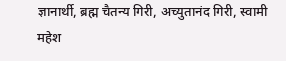ज्ञानार्थी, ब्रह्म चैतन्य गिरी, अच्युतानंद गिरी, स्वामी महेश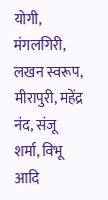योगी, मंगलगिरी, लखन स्वरूप, मीरापुरी, महेंद्र नंद, संजू शर्मा, विभू आदि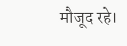मौजूद रहे।